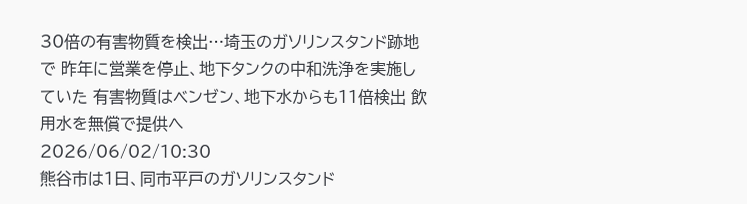30倍の有害物質を検出…埼玉のガソリンスタンド跡地で 昨年に営業を停止、地下タンクの中和洗浄を実施していた 有害物質はベンゼン、地下水からも11倍検出 飲用水を無償で提供へ
2026/06/02/10:30
熊谷市は1日、同市平戸のガソリンスタンド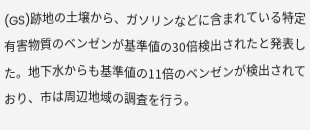(GS)跡地の土壌から、ガソリンなどに含まれている特定有害物質のベンゼンが基準値の30倍検出されたと発表した。地下水からも基準値の11倍のベンゼンが検出されており、市は周辺地域の調査を行う。